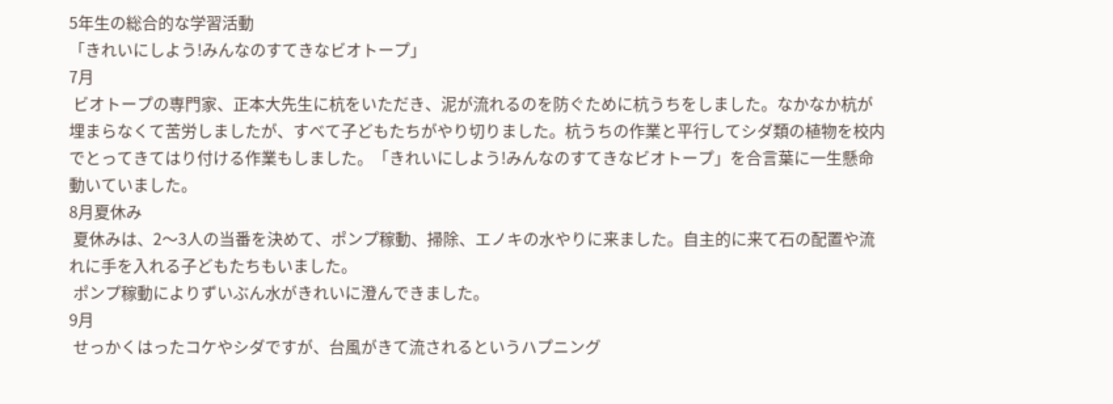5年生の総合的な学習活動
「きれいにしよう!みんなのすてきなビオトープ」
7月
 ビオトープの専門家、正本大先生に杭をいただき、泥が流れるのを防ぐために杭うちをしました。なかなか杭が埋まらなくて苦労しましたが、すべて子どもたちがやり切りました。杭うちの作業と平行してシダ類の植物を校内でとってきてはり付ける作業もしました。「きれいにしよう!みんなのすてきなビオトープ」を合言葉に一生懸命動いていました。
8月夏休み
 夏休みは、2〜3人の当番を決めて、ポンプ稼動、掃除、エノキの水やりに来ました。自主的に来て石の配置や流れに手を入れる子どもたちもいました。
 ポンプ稼動によりずいぶん水がきれいに澄んできました。
9月
 せっかくはったコケやシダですが、台風がきて流されるというハプニング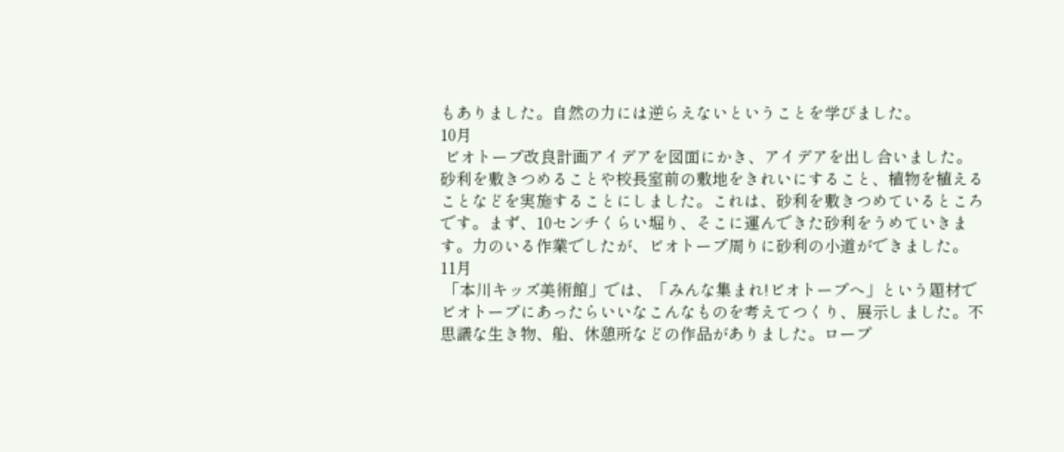もありました。自然の力には逆らえないということを学びました。
10月
 ビオトープ改良計画アイデアを図面にかき、アイデアを出し合いました。砂利を敷きつめることや校長室前の敷地をきれいにすること、植物を植えることなどを実施することにしました。これは、砂利を敷きつめているところです。まず、10センチくらい堀り、そこに運んできた砂利をうめていきます。力のいる作業でしたが、ビオトープ周りに砂利の小道ができました。
11月
 「本川キッズ美術館」では、「みんな集まれ!ビオトープへ」という題材でビオトープにあったらいいなこんなものを考えてつくり、展示しました。不思議な生き物、船、休憩所などの作品がありました。ロープ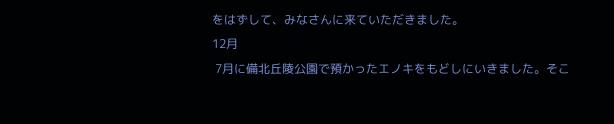をはずして、みなさんに来ていただきました。
12月
 7月に備北丘陵公園で預かったエノキをもどしにいきました。そこ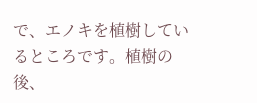で、エノキを植樹しているところです。植樹の後、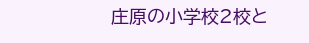庄原の小学校2校と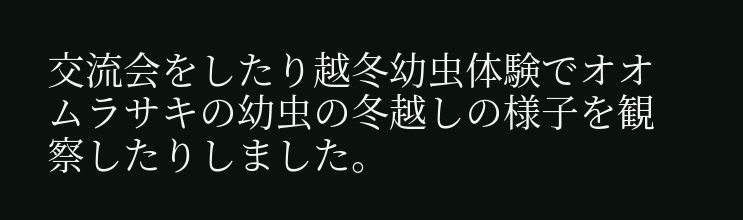交流会をしたり越冬幼虫体験でオオムラサキの幼虫の冬越しの様子を観察したりしました。